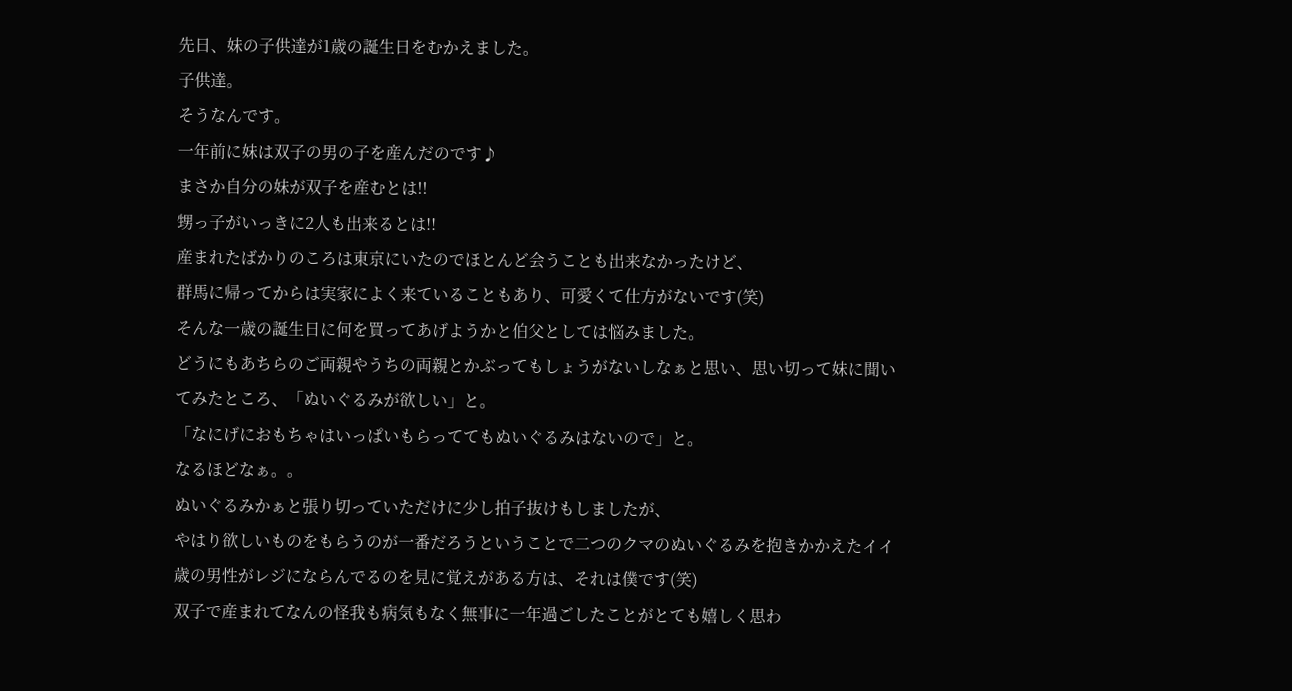先日、妹の子供達が1歳の誕生日をむかえました。
子供達。
そうなんです。
一年前に妹は双子の男の子を産んだのです♪
まさか自分の妹が双子を産むとは!!
甥っ子がいっきに2人も出来るとは!!
産まれたばかりのころは東京にいたのでほとんど会うことも出来なかったけど、
群馬に帰ってからは実家によく来ていることもあり、可愛くて仕方がないです(笑)
そんな一歳の誕生日に何を買ってあげようかと伯父としては悩みました。
どうにもあちらのご両親やうちの両親とかぶってもしょうがないしなぁと思い、思い切って妹に聞いてみたところ、「ぬいぐるみが欲しい」と。
「なにげにおもちゃはいっぱいもらっててもぬいぐるみはないので」と。
なるほどなぁ。。
ぬいぐるみかぁと張り切っていただけに少し拍子抜けもしましたが、
やはり欲しいものをもらうのが一番だろうということで二つのクマのぬいぐるみを抱きかかえたイイ歳の男性がレジにならんでるのを見に覚えがある方は、それは僕です(笑)
双子で産まれてなんの怪我も病気もなく無事に一年過ごしたことがとても嬉しく思わ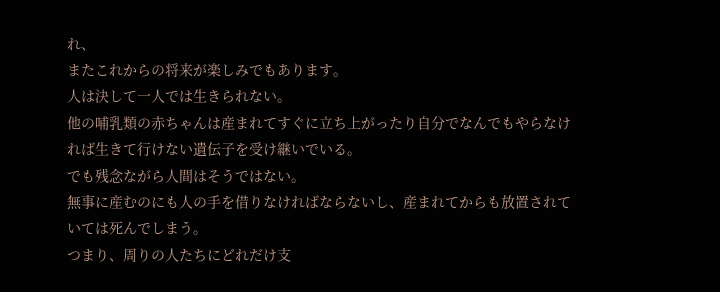れ、
またこれからの将来が楽しみでもあります。
人は決して一人では生きられない。
他の哺乳類の赤ちゃんは産まれてすぐに立ち上がったり自分でなんでもやらなければ生きて行けない遺伝子を受け継いでいる。
でも残念ながら人間はそうではない。
無事に産むのにも人の手を借りなければならないし、産まれてからも放置されていては死んでしまう。
つまり、周りの人たちにどれだけ支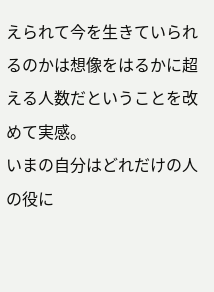えられて今を生きていられるのかは想像をはるかに超える人数だということを改めて実感。
いまの自分はどれだけの人の役に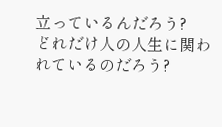立っているんだろう?
どれだけ人の人生に関われているのだろう?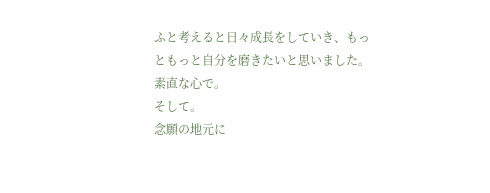ふと考えると日々成長をしていき、もっともっと自分を磨きたいと思いました。
素直な心で。
そして。
念願の地元に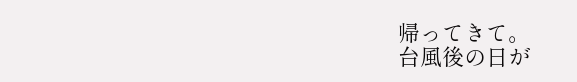帰ってきて。
台風後の日が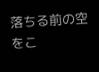落ちる前の空をこ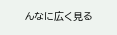んなに広く見る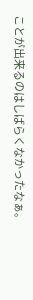ことが出来るのはしばらくなかったなぁ。